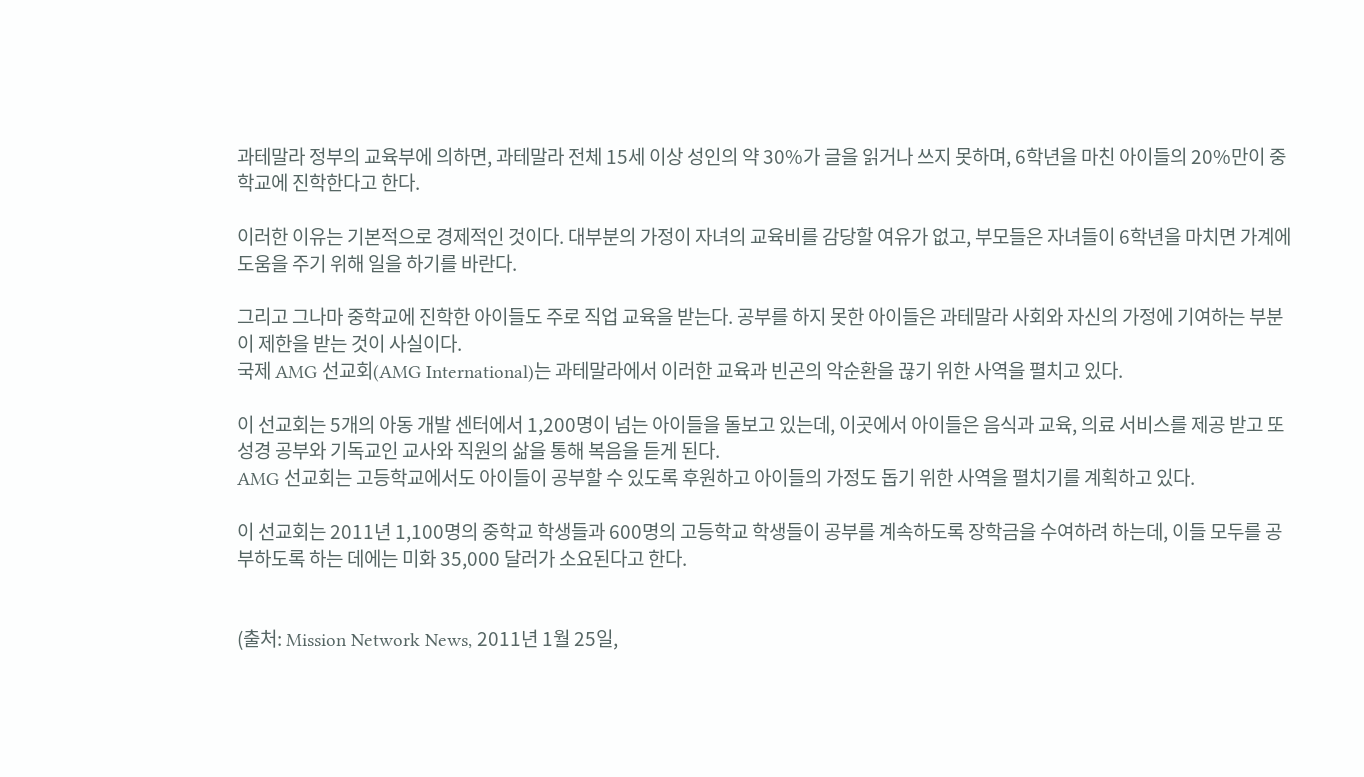과테말라 정부의 교육부에 의하면, 과테말라 전체 15세 이상 성인의 약 30%가 글을 읽거나 쓰지 못하며, 6학년을 마친 아이들의 20%만이 중학교에 진학한다고 한다.

이러한 이유는 기본적으로 경제적인 것이다. 대부분의 가정이 자녀의 교육비를 감당할 여유가 없고, 부모들은 자녀들이 6학년을 마치면 가계에 도움을 주기 위해 일을 하기를 바란다.

그리고 그나마 중학교에 진학한 아이들도 주로 직업 교육을 받는다. 공부를 하지 못한 아이들은 과테말라 사회와 자신의 가정에 기여하는 부분이 제한을 받는 것이 사실이다.
국제 AMG 선교회(AMG International)는 과테말라에서 이러한 교육과 빈곤의 악순환을 끊기 위한 사역을 펼치고 있다.

이 선교회는 5개의 아동 개발 센터에서 1,200명이 넘는 아이들을 돌보고 있는데, 이곳에서 아이들은 음식과 교육, 의료 서비스를 제공 받고 또 성경 공부와 기독교인 교사와 직원의 삶을 통해 복음을 듣게 된다.
AMG 선교회는 고등학교에서도 아이들이 공부할 수 있도록 후원하고 아이들의 가정도 돕기 위한 사역을 펼치기를 계획하고 있다.

이 선교회는 2011년 1,100명의 중학교 학생들과 600명의 고등학교 학생들이 공부를 계속하도록 장학금을 수여하려 하는데, 이들 모두를 공부하도록 하는 데에는 미화 35,000 달러가 소요된다고 한다.


(출처: Mission Network News, 2011년 1월 25일,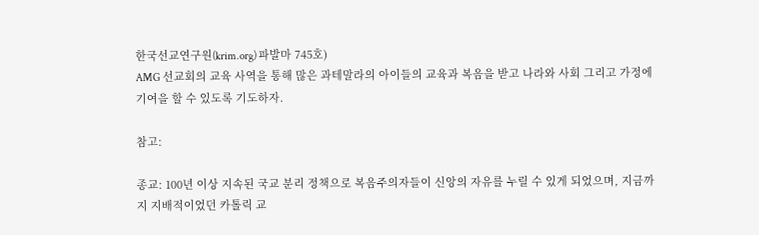한국선교연구원(krim.org) 파발마 745호)
AMG 선교회의 교육 사역을 통해 많은 과테말라의 아이들의 교육과 복음을 받고 나라와 사회 그리고 가정에 기여을 할 수 있도록 기도하자.

참고:

종교: 100년 이상 지속된 국교 분리 정책으로 복음주의자들이 신앙의 자유를 누릴 수 있게 되었으며, 지금까지 지배적이었던 카톨릭 교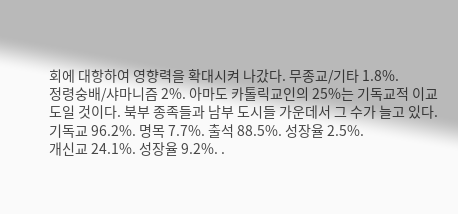회에 대항하여 영향력을 확대시켜 나갔다. 무종교/기타 1.8%.
정령숭배/샤마니즘 2%. 아마도 카톨릭교인의 25%는 기독교적 이교도일 것이다. 북부 종족들과 남부 도시들 가운데서 그 수가 늘고 있다.
기독교 96.2%. 명목 7.7%. 출석 88.5%. 성장율 2.5%.
개신교 24.1%. 성장율 9.2%. .